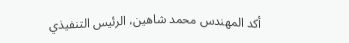أكد المهندس محمد شاهين، الرئيس التنفيذي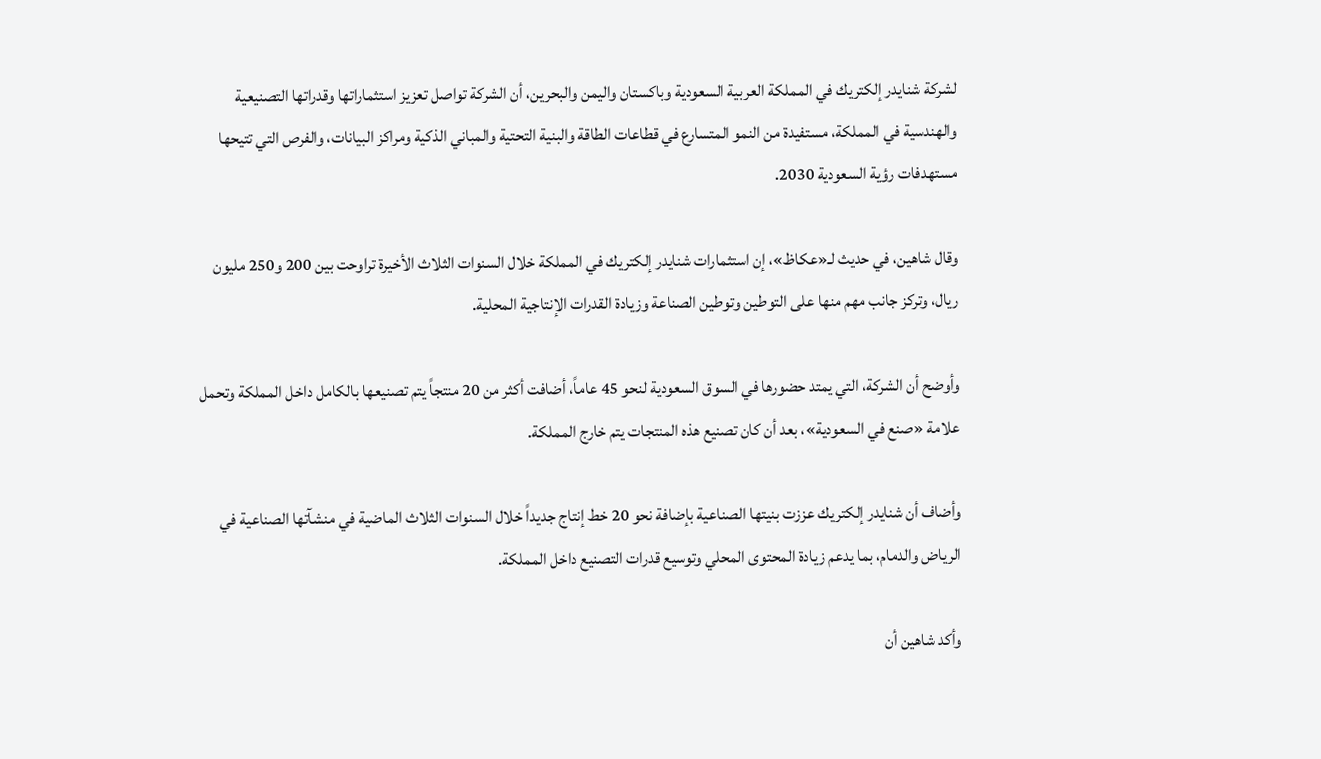لشركة شنايدر إلكتريك في المملكة العربية السعودية وباكستان واليمن والبحرين، أن الشركة تواصل تعزيز استثماراتها وقدراتها التصنيعية والهندسية في المملكة، مستفيدة من النمو المتسارع في قطاعات الطاقة والبنية التحتية والمباني الذكية ومراكز البيانات، والفرص التي تتيحها مستهدفات رؤية السعودية 2030.

وقال شاهين، في حديث لـ«عكاظ»، إن استثمارات شنايدر إلكتريك في المملكة خلال السنوات الثلاث الأخيرة تراوحت بين 200 و250 مليون ريال، وتركز جانب مهم منها على التوطين وتوطين الصناعة وزيادة القدرات الإنتاجية المحلية.

وأوضح أن الشركة، التي يمتد حضورها في السوق السعودية لنحو 45 عاماً، أضافت أكثر من 20 منتجاً يتم تصنيعها بالكامل داخل المملكة وتحمل علامة «صنع في السعودية»، بعد أن كان تصنيع هذه المنتجات يتم خارج المملكة.

وأضاف أن شنايدر إلكتريك عززت بنيتها الصناعية بإضافة نحو 20 خط إنتاج جديداً خلال السنوات الثلاث الماضية في منشآتها الصناعية في الرياض والدمام، بما يدعم زيادة المحتوى المحلي وتوسيع قدرات التصنيع داخل المملكة.

وأكد شاهين أن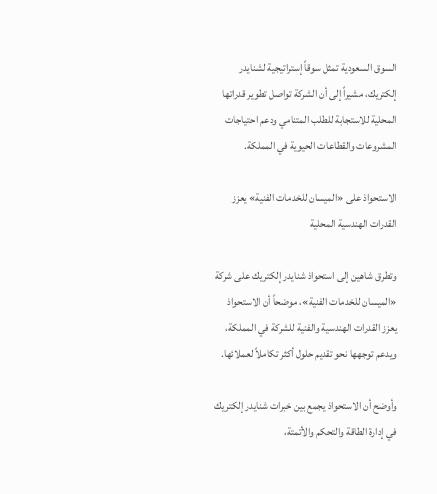السوق السعودية تمثل سوقاً إستراتيجية لشنايدر إلكتريك، مشيراً إلى أن الشركة تواصل تطوير قدراتها المحلية للاستجابة للطلب المتنامي ودعم احتياجات المشروعات والقطاعات الحيوية في المملكة.

الاستحواذ على «الميسان للخدمات الفنية» يعزز القدرات الهندسية المحلية

وتطرق شاهين إلى استحواذ شنايدر إلكتريك على شركة «الميسان للخدمات الفنية»، موضحاً أن الاستحواذ يعزز القدرات الهندسية والفنية للشركة في المملكة، ويدعم توجهها نحو تقديم حلول أكثر تكاملاً لعملائها.

وأوضح أن الاستحواذ يجمع بين خبرات شنايدر إلكتريك في إدارة الطاقة والتحكم والأتمتة،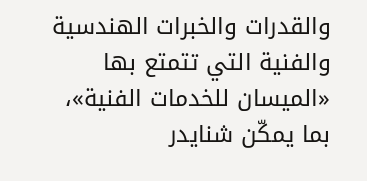والقدرات والخبرات الهندسية والفنية التي تتمتع بها «الميسان للخدمات الفنية»، بما يمكّن شنايدر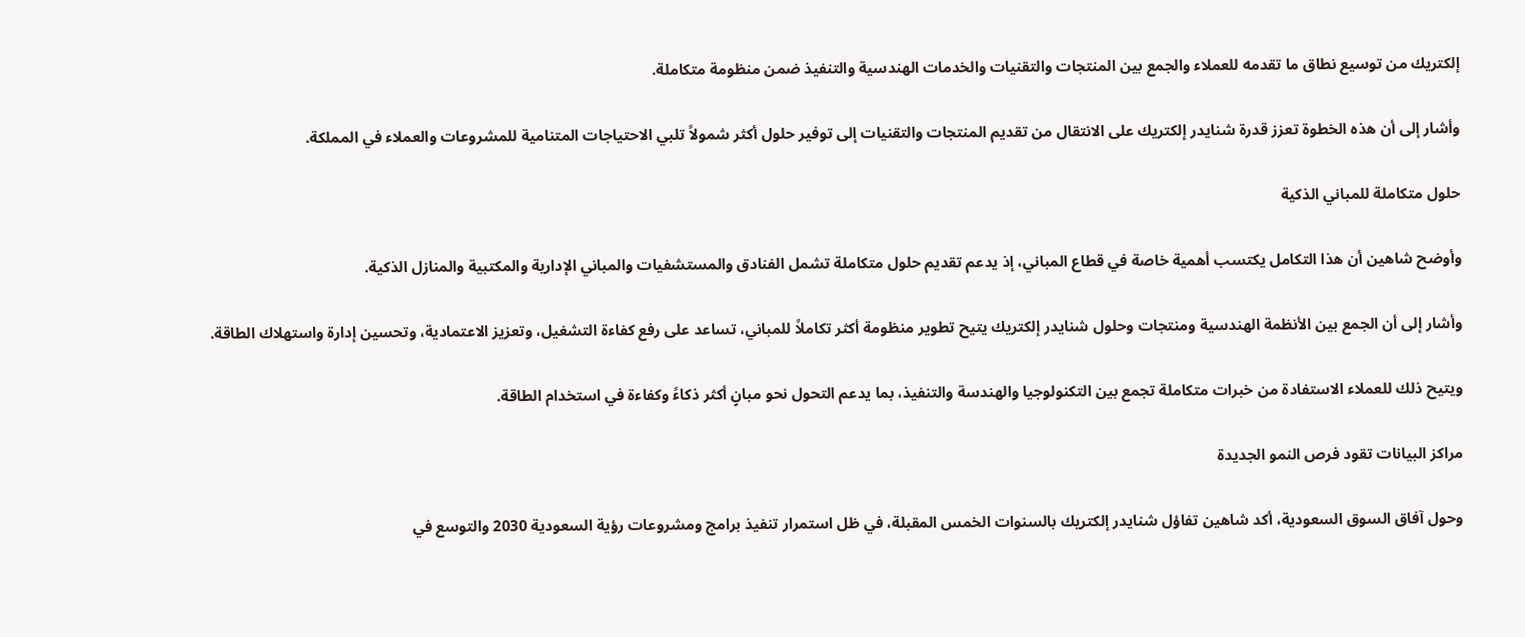إلكتريك من توسيع نطاق ما تقدمه للعملاء والجمع بين المنتجات والتقنيات والخدمات الهندسية والتنفيذ ضمن منظومة متكاملة.

وأشار إلى أن هذه الخطوة تعزز قدرة شنايدر إلكتريك على الانتقال من تقديم المنتجات والتقنيات إلى توفير حلول أكثر شمولاً تلبي الاحتياجات المتنامية للمشروعات والعملاء في المملكة.

حلول متكاملة للمباني الذكية

وأوضح شاهين أن هذا التكامل يكتسب أهمية خاصة في قطاع المباني، إذ يدعم تقديم حلول متكاملة تشمل الفنادق والمستشفيات والمباني الإدارية والمكتبية والمنازل الذكية.

وأشار إلى أن الجمع بين الأنظمة الهندسية ومنتجات وحلول شنايدر إلكتريك يتيح تطوير منظومة أكثر تكاملاً للمباني، تساعد على رفع كفاءة التشغيل، وتعزيز الاعتمادية، وتحسين إدارة واستهلاك الطاقة.

ويتيح ذلك للعملاء الاستفادة من خبرات متكاملة تجمع بين التكنولوجيا والهندسة والتنفيذ، بما يدعم التحول نحو مبانٍ أكثر ذكاءً وكفاءة في استخدام الطاقة.

مراكز البيانات تقود فرص النمو الجديدة

وحول آفاق السوق السعودية، أكد شاهين تفاؤل شنايدر إلكتريك بالسنوات الخمس المقبلة، في ظل استمرار تنفيذ برامج ومشروعات رؤية السعودية 2030 والتوسع في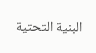البنية التحتية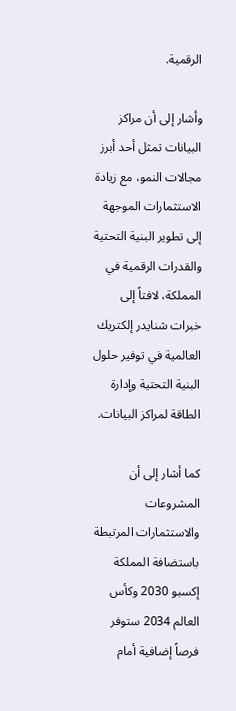الرقمية.

وأشار إلى أن مراكز البيانات تمثل أحد أبرز مجالات النمو، مع زيادة الاستثمارات الموجهة إلى تطوير البنية التحتية والقدرات الرقمية في المملكة، لافتاً إلى خبرات شنايدر إلكتريك العالمية في توفير حلول البنية التحتية وإدارة الطاقة لمراكز البيانات.

كما أشار إلى أن المشروعات والاستثمارات المرتبطة باستضافة المملكة إكسبو 2030 وكأس العالم 2034 ستوفر فرصاً إضافية أمام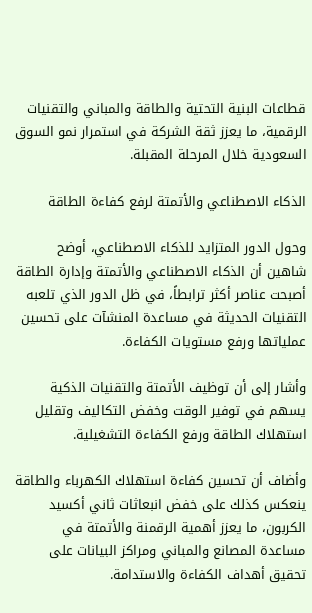قطاعات البنية التحتية والطاقة والمباني والتقنيات الرقمية، ما يعزز ثقة الشركة في استمرار نمو السوق السعودية خلال المرحلة المقبلة.

الذكاء الاصطناعي والأتمتة لرفع كفاءة الطاقة

وحول الدور المتزايد للذكاء الاصطناعي، أوضح شاهين أن الذكاء الاصطناعي والأتمتة وإدارة الطاقة أصبحت عناصر أكثر ترابطاً، في ظل الدور الذي تلعبه التقنيات الحديثة في مساعدة المنشآت على تحسين عملياتها ورفع مستويات الكفاءة.

وأشار إلى أن توظيف الأتمتة والتقنيات الذكية يسهم في توفير الوقت وخفض التكاليف وتقليل استهلاك الطاقة ورفع الكفاءة التشغيلية.

وأضاف أن تحسين كفاءة استهلاك الكهرباء والطاقة ينعكس كذلك على خفض انبعاثات ثاني أكسيد الكربون، ما يعزز أهمية الرقمنة والأتمتة في مساعدة المصانع والمباني ومراكز البيانات على تحقيق أهداف الكفاءة والاستدامة.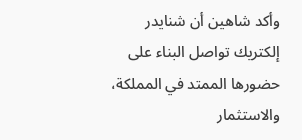وأكد شاهين أن شنايدر إلكتريك تواصل البناء على حضورها الممتد في المملكة، والاستثمار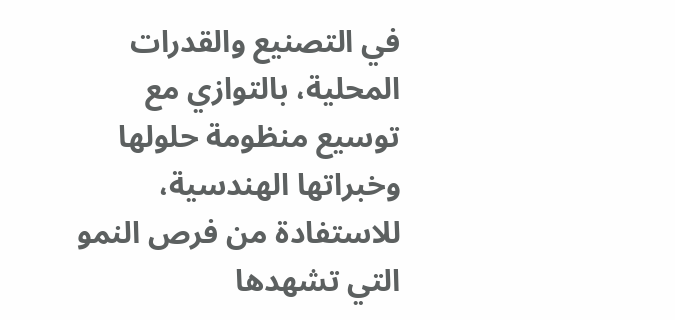في التصنيع والقدرات المحلية، بالتوازي مع توسيع منظومة حلولها وخبراتها الهندسية، للاستفادة من فرص النمو التي تشهدها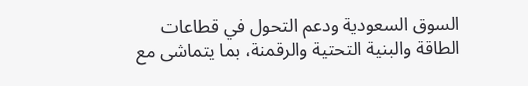السوق السعودية ودعم التحول في قطاعات الطاقة والبنية التحتية والرقمنة، بما يتماشى مع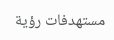مستهدفات رؤية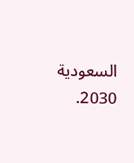السعودية 2030.